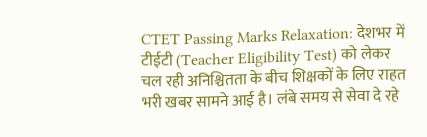CTET Passing Marks Relaxation: देशभर में टीईटी (Teacher Eligibility Test) को लेकर चल रही अनिश्चितता के बीच शिक्षकों के लिए राहत भरी खबर सामने आई है। लंबे समय से सेवा दे रहे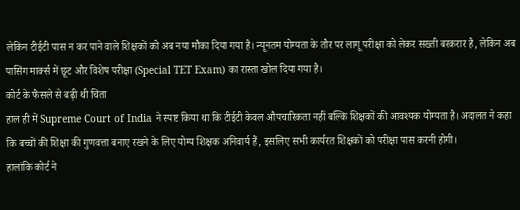लेकिन टीईटी पास न कर पाने वाले शिक्षकों को अब नया मौका दिया गया है। न्यूनतम योग्यता के तौर पर लागू परीक्षा को लेकर सख्ती बरकरार है, लेकिन अब पासिंग मार्क्स में छूट और विशेष परीक्षा (Special TET Exam) का रास्ता खोल दिया गया है।
कोर्ट के फैसले से बढ़ी थी चिंता
हाल ही में Supreme Court of India ने स्पष्ट किया था कि टीईटी केवल औपचारिकता नहीं बल्कि शिक्षकों की आवश्यक योग्यता है। अदालत ने कहा कि बच्चों की शिक्षा की गुणवत्ता बनाए रखने के लिए योग्य शिक्षक अनिवार्य हैं, इसलिए सभी कार्यरत शिक्षकों को परीक्षा पास करनी होगी।
हालांकि कोर्ट ने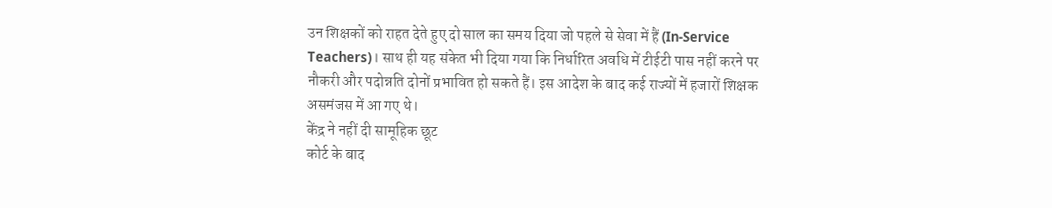उन शिक्षकों को राहत देते हुए दो साल का समय दिया जो पहले से सेवा में हैं (In-Service Teachers)। साथ ही यह संकेत भी दिया गया कि निर्धारित अवधि में टीईटी पास नहीं करने पर नौकरी और पदोन्नति दोनों प्रभावित हो सकते हैं। इस आदेश के बाद कई राज्यों में हजारों शिक्षक असमंजस में आ गए थे।
केंद्र ने नहीं दी सामूहिक छूट
कोर्ट के बाद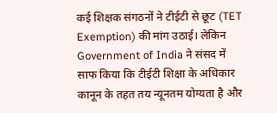कई शिक्षक संगठनों ने टीईटी से छूट (TET Exemption) की मांग उठाई। लेकिन Government of India ने संसद में साफ किया कि टीईटी शिक्षा के अधिकार कानून के तहत तय न्यूनतम योग्यता है और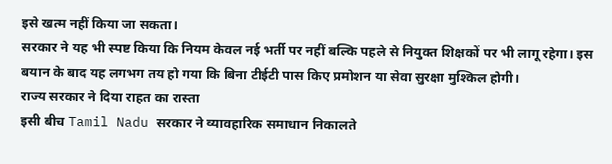इसे खत्म नहीं किया जा सकता।
सरकार ने यह भी स्पष्ट किया कि नियम केवल नई भर्ती पर नहीं बल्कि पहले से नियुक्त शिक्षकों पर भी लागू रहेगा। इस बयान के बाद यह लगभग तय हो गया कि बिना टीईटी पास किए प्रमोशन या सेवा सुरक्षा मुश्किल होगी।
राज्य सरकार ने दिया राहत का रास्ता
इसी बीच Tamil Nadu सरकार ने व्यावहारिक समाधान निकालते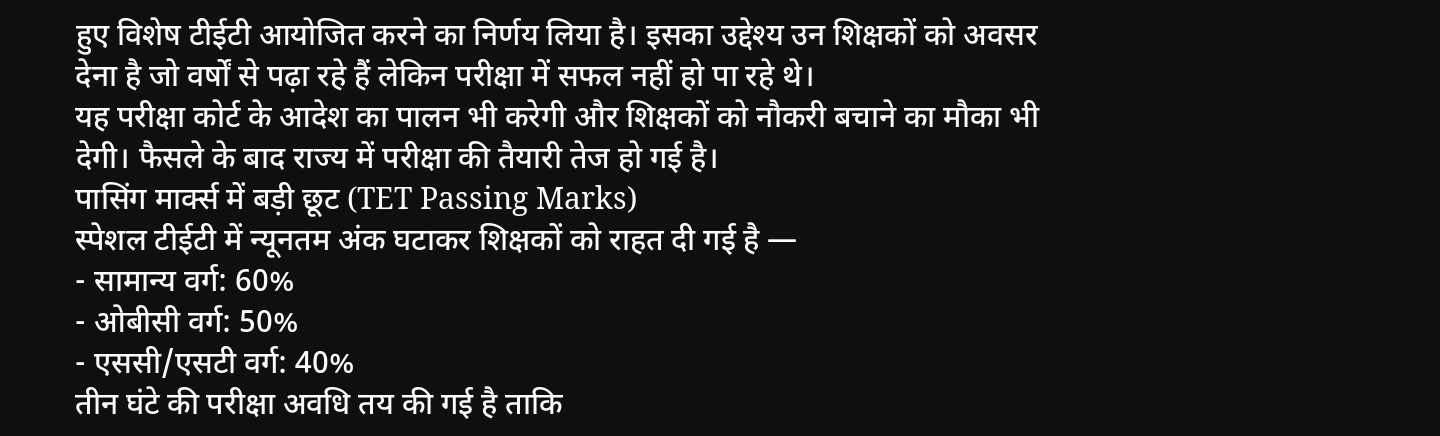हुए विशेष टीईटी आयोजित करने का निर्णय लिया है। इसका उद्देश्य उन शिक्षकों को अवसर देना है जो वर्षों से पढ़ा रहे हैं लेकिन परीक्षा में सफल नहीं हो पा रहे थे।
यह परीक्षा कोर्ट के आदेश का पालन भी करेगी और शिक्षकों को नौकरी बचाने का मौका भी देगी। फैसले के बाद राज्य में परीक्षा की तैयारी तेज हो गई है।
पासिंग मार्क्स में बड़ी छूट (TET Passing Marks)
स्पेशल टीईटी में न्यूनतम अंक घटाकर शिक्षकों को राहत दी गई है —
- सामान्य वर्ग: 60%
- ओबीसी वर्ग: 50%
- एससी/एसटी वर्ग: 40%
तीन घंटे की परीक्षा अवधि तय की गई है ताकि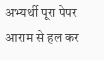अभ्यर्थी पूरा पेपर आराम से हल कर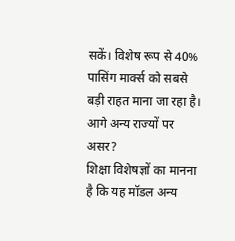सकें। विशेष रूप से 40% पासिंग मार्क्स को सबसे बड़ी राहत माना जा रहा है।
आगे अन्य राज्यों पर असर?
शिक्षा विशेषज्ञों का मानना है कि यह मॉडल अन्य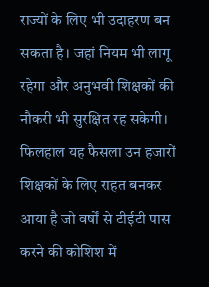राज्यों के लिए भी उदाहरण बन सकता है। जहां नियम भी लागू रहेगा और अनुभवी शिक्षकों की नौकरी भी सुरक्षित रह सकेगी।
फिलहाल यह फैसला उन हजारों शिक्षकों के लिए राहत बनकर आया है जो वर्षों से टीईटी पास करने की कोशिश में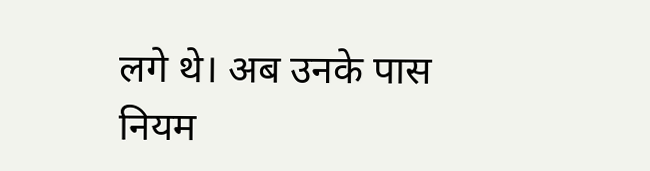लगे थे। अब उनके पास नियम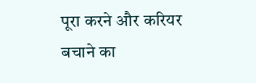पूरा करने और करियर बचाने का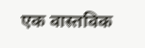एक वास्तविक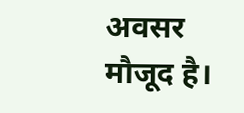अवसर मौजूद है।